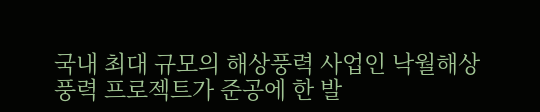국내 최대 규모의 해상풍력 사업인 낙월해상풍력 프로젝트가 준공에 한 발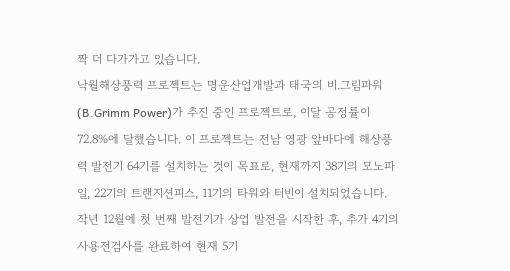짝 더 다가가고 있습니다.
낙월해상풍력 프로젝트는 명운산업개발과 태국의 비.그림파워(B.Grimm Power)가 추진 중인 프로젝트로, 이달 공정률이 72.8%에 달했습니다. 이 프로젝트는 전남 영광 앞바다에 해상풍력 발전기 64기를 설치하는 것이 목표로, 현재까지 38기의 모노파일, 22기의 트랜지션피스, 11기의 타워와 터빈이 설치되었습니다.
작년 12월에 첫 번째 발전기가 상업 발전을 시작한 후, 추가 4기의 사용전검사를 완료하여 현재 5기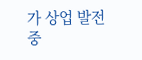가 상업 발전 중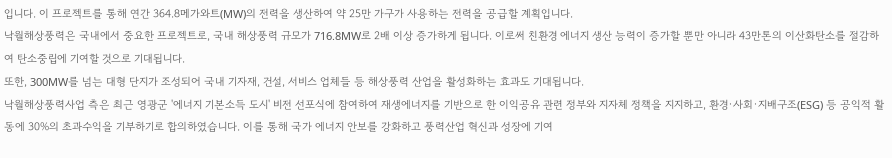입니다. 이 프로젝트를 통해 연간 364.8메가와트(MW)의 전력을 생산하여 약 25만 가구가 사용하는 전력을 공급할 계획입니다.
낙월해상풍력은 국내에서 중요한 프로젝트로, 국내 해상풍력 규모가 716.8MW로 2배 이상 증가하게 됩니다. 이로써 친환경 에너지 생산 능력이 증가할 뿐만 아니라 43만톤의 이산화탄소를 절감하여 탄소중립에 기여할 것으로 기대됩니다.
또한, 300MW를 넘는 대형 단지가 조성되어 국내 기자재, 건설, 서비스 업체들 등 해상풍력 산업을 활성화하는 효과도 기대됩니다.
낙월해상풍력사업 측은 최근 영광군 '에너지 기본소득 도시' 비전 선포식에 참여하여 재생에너지를 기반으로 한 이익공유 관련 정부와 지자체 정책을 지지하고, 환경·사회·지배구조(ESG) 등 공익적 활동에 30%의 초과수익을 기부하기로 합의하였습니다. 이를 통해 국가 에너지 안보를 강화하고 풍력산업 혁신과 성장에 기여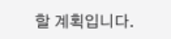할 계획입니다.